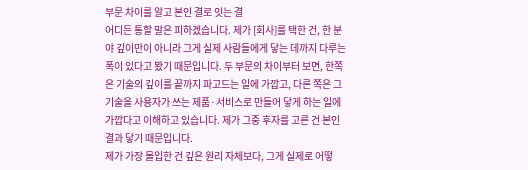부문 차이를 알고 본인 결로 잇는 결
어디든 통할 말은 피하겠습니다. 제가 [회사]를 택한 건, 한 분야 깊이만이 아니라 그게 실제 사람들에게 닿는 데까지 다루는 폭이 있다고 봤기 때문입니다. 두 부문의 차이부터 보면, 한쪽은 기술의 깊이를 끝까지 파고드는 일에 가깝고, 다른 쪽은 그 기술을 사용자가 쓰는 제품·서비스로 만들어 닿게 하는 일에 가깝다고 이해하고 있습니다. 제가 그중 후자를 고른 건 본인 결과 닿기 때문입니다.
제가 가장 몰입한 건 깊은 원리 자체보다, 그게 실제로 어떻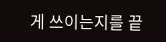게 쓰이는지를 끝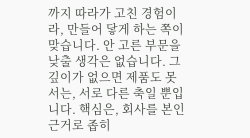까지 따라가 고친 경험이라, 만들어 닿게 하는 쪽이 맞습니다. 안 고른 부문을 낮출 생각은 없습니다. 그 깊이가 없으면 제품도 못 서는, 서로 다른 축일 뿐입니다. 핵심은, 회사를 본인 근거로 좁히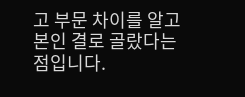고 부문 차이를 알고 본인 결로 골랐다는 점입니다.